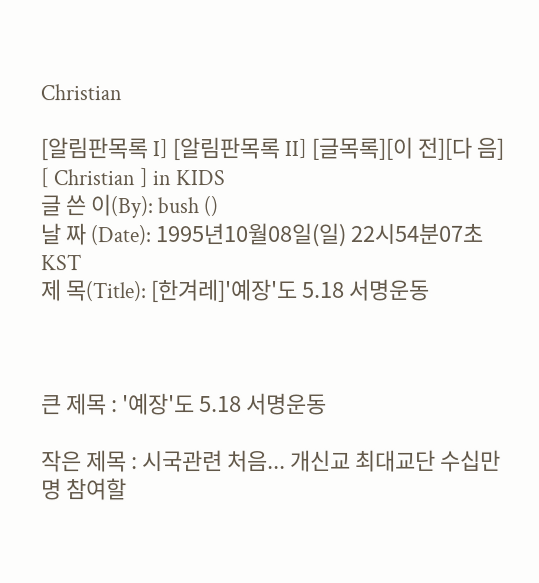Christian

[알림판목록 I] [알림판목록 II] [글목록][이 전][다 음]
[ Christian ] in KIDS
글 쓴 이(By): bush ()
날 짜 (Date): 1995년10월08일(일) 22시54분07초 KST
제 목(Title): [한겨레]'예장'도 5.18 서명운동



큰 제목 : '예장'도 5.18 서명운동

작은 제목 : 시국관련 처음... 개신교 최대교단 수십만명 참여할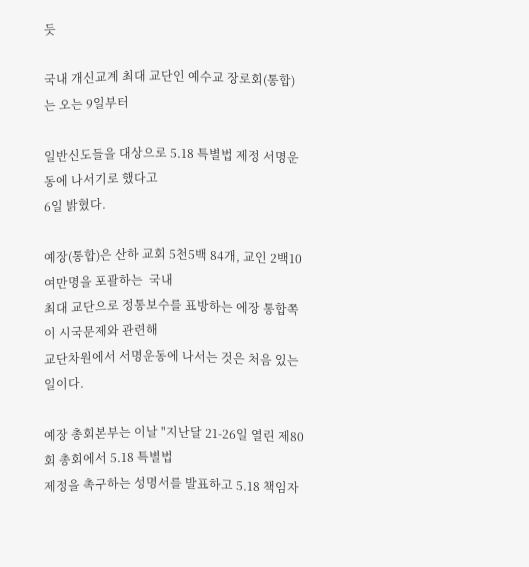듯

국내 개신교계 최대 교단인 예수교 장로회(통합)는 오는 9일부터

일반신도들을 대상으로 5.18 특별법 제정 서명운동에 나서기로 했다고
6일 밝혔다.

예장(통합)은 산하 교회 5천5백 84개, 교인 2백10여만명을 포괄하는  국내
최대 교단으로 정통보수를 표방하는 에장 통합쪽이 시국문제와 관련해
교단차원에서 서명운동에 나서는 것은 처음 있는 일이다.

예장 총회본부는 이날 "지난달 21-26일 열린 제80회 총회에서 5.18 특별법
제정을 촉구하는 성명서를 발표하고 5.18 책임자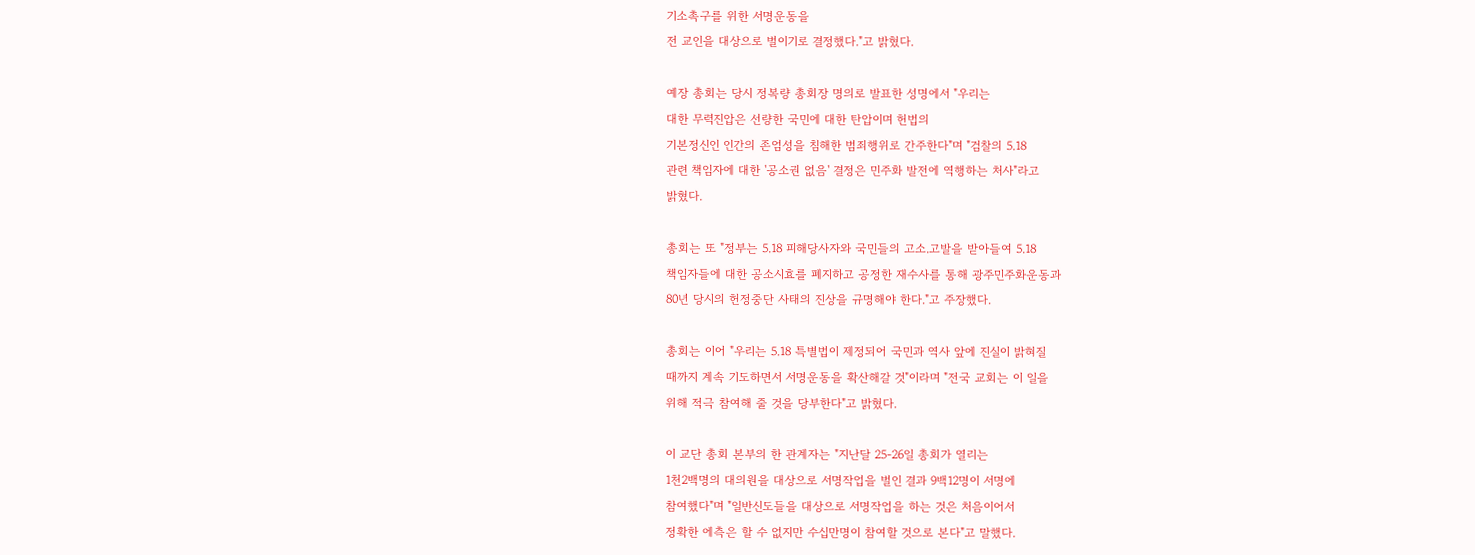기소촉구를 위한 서명운동을
전 교인을 대상으로 벌이기로 결정했다."고 밝혔다.

예장 총회는 당시 정복량 총회장 명의로 발표한 성명에서 "우리는
대한 무력진압은 선량한 국민에 대한 탄압이며 헌법의
기본정신인 인간의 존엄성을 침해한 범죄행위로 간주한다"며 "검찰의 5.18
관련 책임자에 대한 '공소권 없음' 결정은 민주화 발전에 역행하는 처사"라고
밝혔다.

총회는 또 "정부는 5.18 피해당사자와 국민들의 고소.고발을 받아들여 5.18
책임자들에 대한 공소시효를 폐지하고 공정한 재수사를 통해 광주민주화운동과
80년 당시의 헌정중단 사태의 진상을 규명해야 한다."고 주장했다.

총회는 이어 "우리는 5.18 특별법이 제정되어 국민과 역사 앞에 진실이 밝혀질
때까지 계속 기도하면서 서명운동을 확산해갈 것"이라며 "전국 교회는 이 일을
위해 적극 참여해 줄 것을 당부한다"고 밝혔다.

이 교단 총회 본부의 한 관계자는 "지난달 25-26일 총회가 열리는
1천2백명의 대의원을 대상으로 서명작업을 벌인 결과 9백12명이 서명에
참여했다"며 "일반신도들을 대상으로 서명작업을 하는 것은 처음이어서
정확한 에측은 할 수 없지만 수십만명이 참여할 것으로 본다"고 말했다.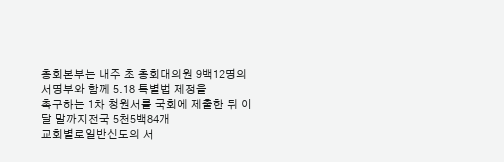총회본부는 내주 초 총회대의원 9백12명의  서명부와 함께 5.18 특별법 제정을
촉구하는 1차 청원서를 국회에 제출한 뒤 이달 말까지전국 5천5백84개
교회별로일반신도의 서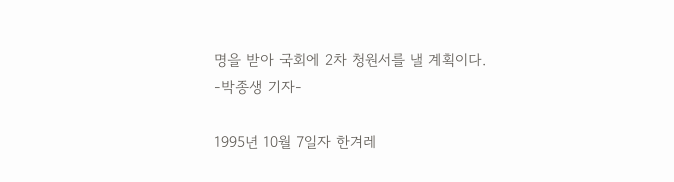명을 받아 국회에 2차 청원서를 낼 계획이다.
-박종생 기자-

1995년 10월 7일자 한겨레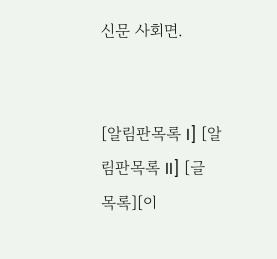신문 사회면.


[알림판목록 I] [알림판목록 II] [글 목록][이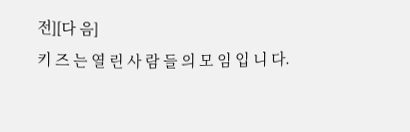전][다 음]
키 즈 는 열 린 사 람 들 의 모 임 입 니 다.